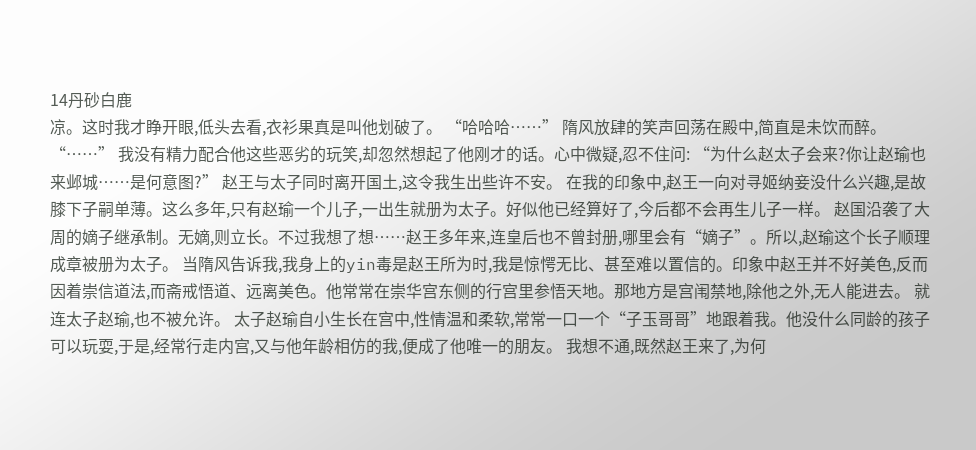14丹砂白鹿
凉。这时我才睁开眼,低头去看,衣衫果真是叫他划破了。 “哈哈哈……” 隋风放肆的笑声回荡在殿中,简直是未饮而醉。 “……” 我没有精力配合他这些恶劣的玩笑,却忽然想起了他刚才的话。心中微疑,忍不住问: “为什么赵太子会来?你让赵瑜也来邺城……是何意图?” 赵王与太子同时离开国土,这令我生出些许不安。 在我的印象中,赵王一向对寻姬纳妾没什么兴趣,是故膝下子嗣单薄。这么多年,只有赵瑜一个儿子,一出生就册为太子。好似他已经算好了,今后都不会再生儿子一样。 赵国沿袭了大周的嫡子继承制。无嫡,则立长。不过我想了想……赵王多年来,连皇后也不曾封册,哪里会有“嫡子”。所以,赵瑜这个长子顺理成章被册为太子。 当隋风告诉我,我身上的yin毒是赵王所为时,我是惊愕无比、甚至难以置信的。印象中赵王并不好美色,反而因着崇信道法,而斋戒悟道、远离美色。他常常在崇华宫东侧的行宫里参悟天地。那地方是宫闱禁地,除他之外,无人能进去。 就连太子赵瑜,也不被允许。 太子赵瑜自小生长在宫中,性情温和柔软,常常一口一个“子玉哥哥”地跟着我。他没什么同龄的孩子可以玩耍,于是,经常行走内宫,又与他年龄相仿的我,便成了他唯一的朋友。 我想不通,既然赵王来了,为何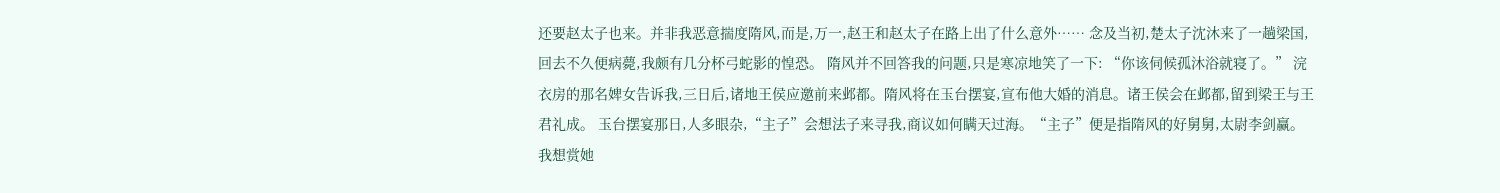还要赵太子也来。并非我恶意揣度隋风,而是,万一,赵王和赵太子在路上出了什么意外…… 念及当初,楚太子沈沐来了一趟梁国,回去不久便病薨,我颇有几分杯弓蛇影的惶恐。 隋风并不回答我的问题,只是寒凉地笑了一下: “你该伺候孤沐浴就寝了。” 浣衣房的那名婢女告诉我,三日后,诸地王侯应邀前来邺都。隋风将在玉台摆宴,宣布他大婚的消息。诸王侯会在邺都,留到梁王与王君礼成。 玉台摆宴那日,人多眼杂,“主子”会想法子来寻我,商议如何瞒天过海。“主子”便是指隋风的好舅舅,太尉李剑赢。 我想赏她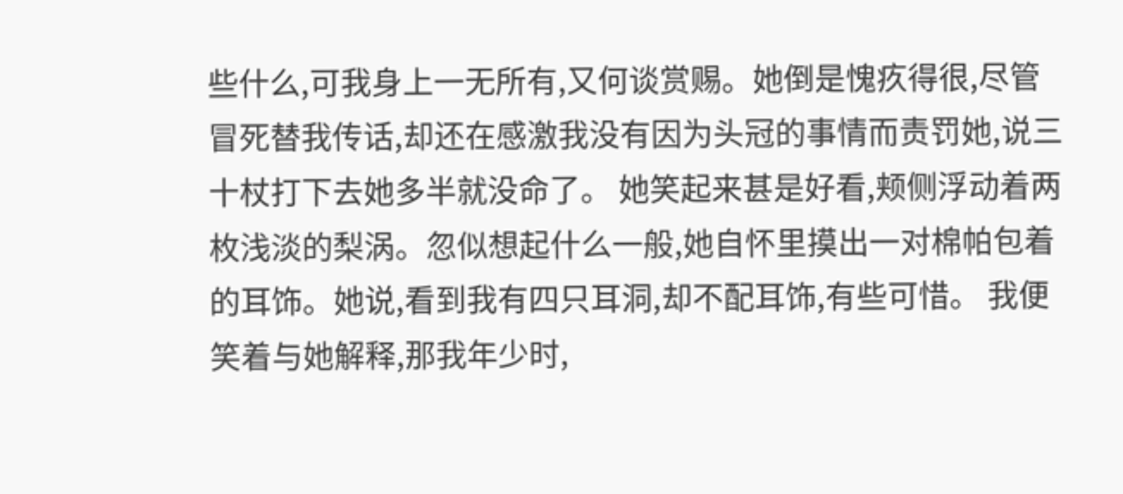些什么,可我身上一无所有,又何谈赏赐。她倒是愧疚得很,尽管冒死替我传话,却还在感激我没有因为头冠的事情而责罚她,说三十杖打下去她多半就没命了。 她笑起来甚是好看,颊侧浮动着两枚浅淡的梨涡。忽似想起什么一般,她自怀里摸出一对棉帕包着的耳饰。她说,看到我有四只耳洞,却不配耳饰,有些可惜。 我便笑着与她解释,那我年少时,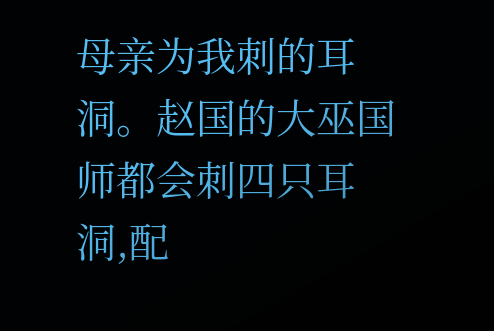母亲为我刺的耳洞。赵国的大巫国师都会刺四只耳洞,配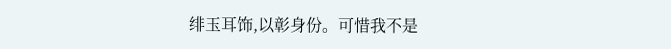绯玉耳饰,以彰身份。可惜我不是